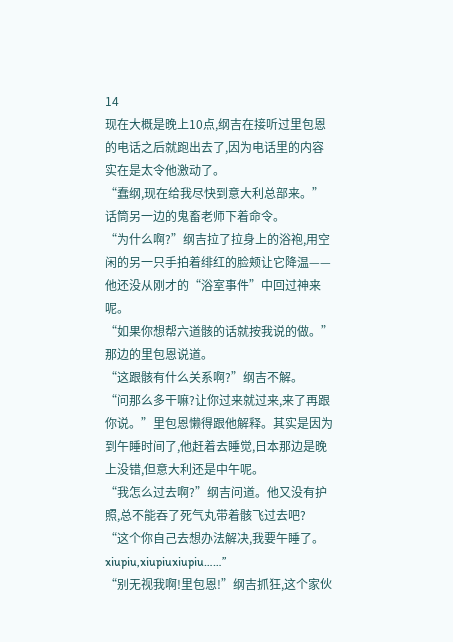14
现在大概是晚上10点,纲吉在接听过里包恩的电话之后就跑出去了,因为电话里的内容实在是太令他激动了。
“蠢纲,现在给我尽快到意大利总部来。”话筒另一边的鬼畜老师下着命令。
“为什么啊?”纲吉拉了拉身上的浴袍,用空闲的另一只手拍着绯红的脸颊让它降温——他还没从刚才的“浴室事件”中回过神来呢。
“如果你想帮六道骸的话就按我说的做。”那边的里包恩说道。
“这跟骸有什么关系啊?”纲吉不解。
“问那么多干嘛?让你过来就过来,来了再跟你说。”里包恩懒得跟他解释。其实是因为到午睡时间了,他赶着去睡觉,日本那边是晚上没错,但意大利还是中午呢。
“我怎么过去啊?”纲吉问道。他又没有护照,总不能吞了死气丸带着骸飞过去吧?
“这个你自己去想办法解决,我要午睡了。xiupiu,xiupiuxiupiu……”
“别无视我啊!里包恩!”纲吉抓狂,这个家伙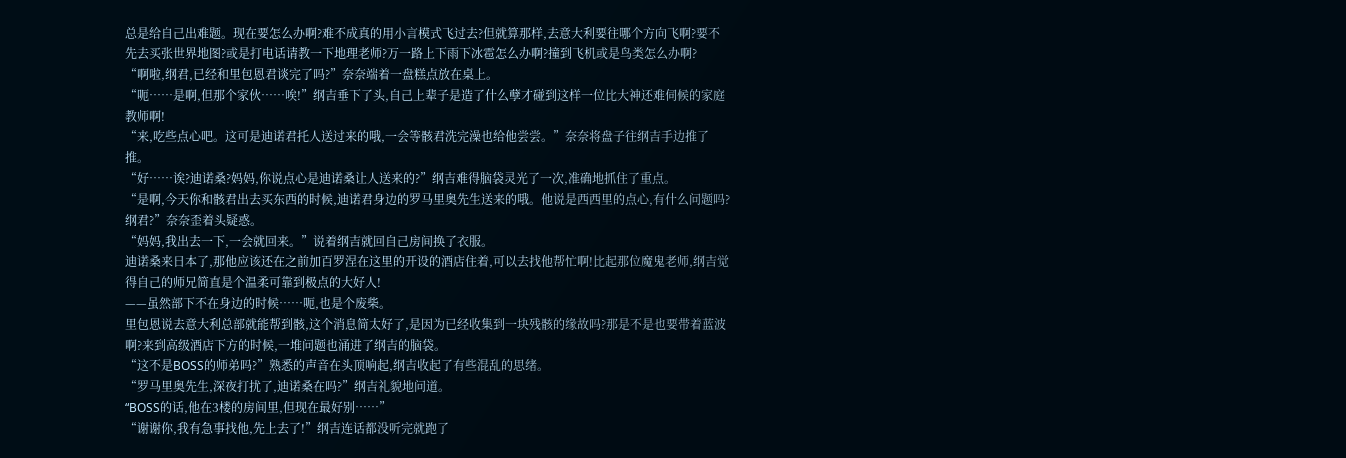总是给自己出难题。现在要怎么办啊?难不成真的用小言模式飞过去?但就算那样,去意大利要往哪个方向飞啊?要不先去买张世界地图?或是打电话请教一下地理老师?万一路上下雨下冰雹怎么办啊?撞到飞机或是鸟类怎么办啊?
“啊啦,纲君,已经和里包恩君谈完了吗?”奈奈端着一盘糕点放在桌上。
“呃……是啊,但那个家伙……唉!”纲吉垂下了头,自己上辈子是造了什么孽才碰到这样一位比大神还难伺候的家庭教师啊!
“来,吃些点心吧。这可是迪诺君托人送过来的哦,一会等骸君洗完澡也给他尝尝。”奈奈将盘子往纲吉手边推了推。
“好……诶?迪诺桑?妈妈,你说点心是迪诺桑让人送来的?”纲吉难得脑袋灵光了一次,准确地抓住了重点。
“是啊,今天你和骸君出去买东西的时候,迪诺君身边的罗马里奥先生送来的哦。他说是西西里的点心,有什么问题吗?纲君?”奈奈歪着头疑惑。
“妈妈,我出去一下,一会就回来。”说着纲吉就回自己房间换了衣服。
迪诺桑来日本了,那他应该还在之前加百罗涅在这里的开设的酒店住着,可以去找他帮忙啊!比起那位魔鬼老师,纲吉觉得自己的师兄简直是个温柔可靠到极点的大好人!
——虽然部下不在身边的时候……呃,也是个废柴。
里包恩说去意大利总部就能帮到骸,这个消息简太好了,是因为已经收集到一块残骸的缘故吗?那是不是也要带着蓝波啊?来到高级酒店下方的时候,一堆问题也涌进了纲吉的脑袋。
“这不是BOSS的师弟吗?”熟悉的声音在头顶响起,纲吉收起了有些混乱的思绪。
“罗马里奥先生,深夜打扰了,迪诺桑在吗?”纲吉礼貌地问道。
“BOSS的话,他在3楼的房间里,但现在最好别……”
“谢谢你,我有急事找他,先上去了!”纲吉连话都没听完就跑了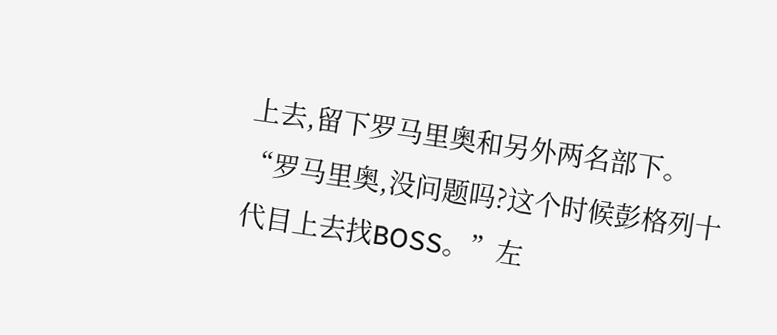上去,留下罗马里奥和另外两名部下。
“罗马里奥,没问题吗?这个时候彭格列十代目上去找BOSS。”左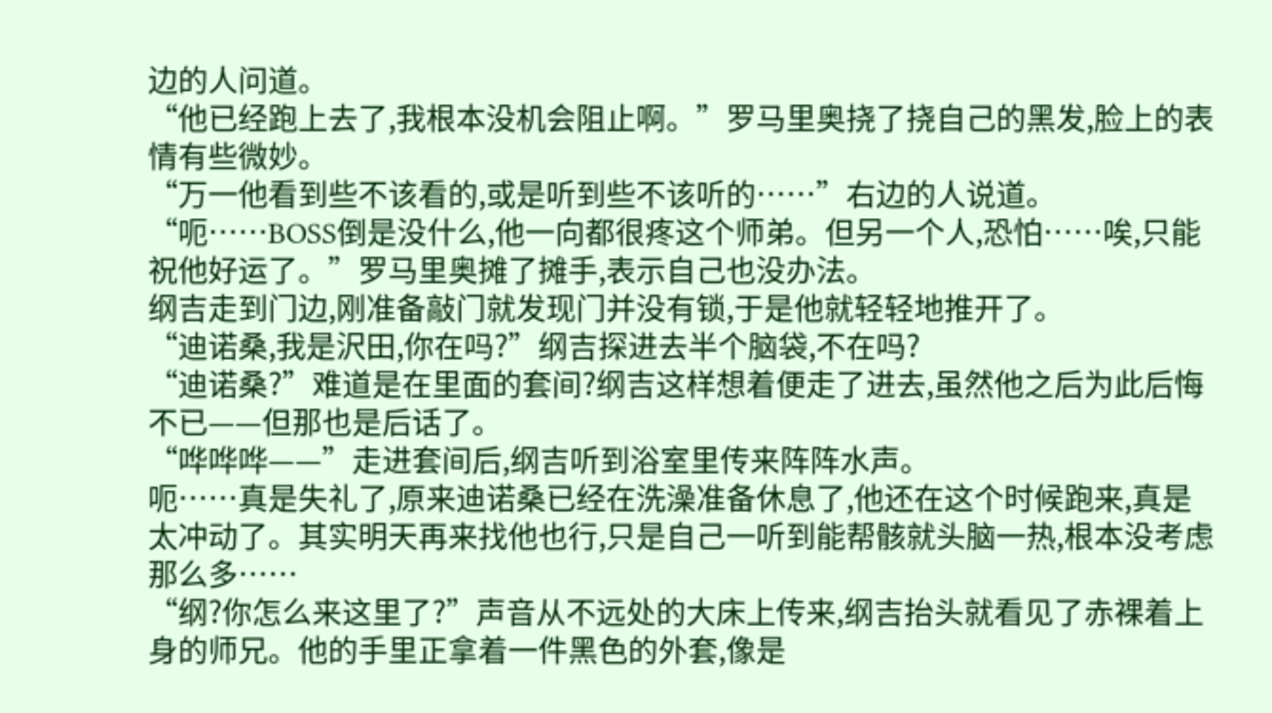边的人问道。
“他已经跑上去了,我根本没机会阻止啊。”罗马里奥挠了挠自己的黑发,脸上的表情有些微妙。
“万一他看到些不该看的,或是听到些不该听的……”右边的人说道。
“呃……BOSS倒是没什么,他一向都很疼这个师弟。但另一个人,恐怕……唉,只能祝他好运了。”罗马里奥摊了摊手,表示自己也没办法。
纲吉走到门边,刚准备敲门就发现门并没有锁,于是他就轻轻地推开了。
“迪诺桑,我是沢田,你在吗?”纲吉探进去半个脑袋,不在吗?
“迪诺桑?”难道是在里面的套间?纲吉这样想着便走了进去,虽然他之后为此后悔不已——但那也是后话了。
“哗哗哗——”走进套间后,纲吉听到浴室里传来阵阵水声。
呃……真是失礼了,原来迪诺桑已经在洗澡准备休息了,他还在这个时候跑来,真是太冲动了。其实明天再来找他也行,只是自己一听到能帮骸就头脑一热,根本没考虑那么多……
“纲?你怎么来这里了?”声音从不远处的大床上传来,纲吉抬头就看见了赤裸着上身的师兄。他的手里正拿着一件黑色的外套,像是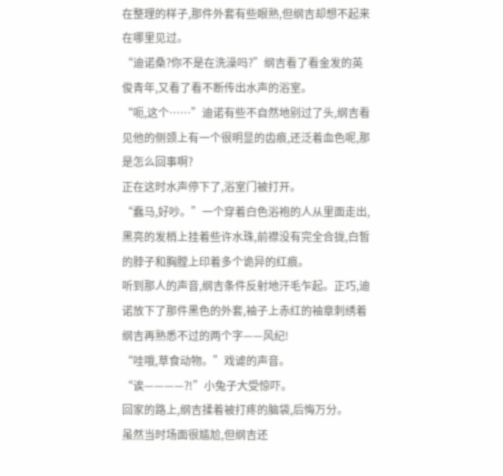在整理的样子,那件外套有些眼熟,但纲吉却想不起来在哪里见过。
“迪诺桑?你不是在洗澡吗?”纲吉看了看金发的英俊青年,又看了看不断传出水声的浴室。
“呃,这个……”迪诺有些不自然地别过了头,纲吉看见他的侧颈上有一个很明显的齿痕,还泛着血色呢,那是怎么回事啊?
正在这时水声停下了,浴室门被打开。
“蠢马,好吵。”一个穿着白色浴袍的人从里面走出,黑亮的发梢上挂着些许水珠,前襟没有完全合拢,白皙的脖子和胸膛上印着多个诡异的红痕。
听到那人的声音,纲吉条件反射地汗毛乍起。正巧,迪诺放下了那件黑色的外套,袖子上赤红的袖章刺绣着纲吉再熟悉不过的两个字——风纪!
“哇哦,草食动物。”戏谑的声音。
“诶————?!”小兔子大受惊吓。
回家的路上,纲吉揉着被打疼的脑袋,后悔万分。
虽然当时场面很尴尬,但纲吉还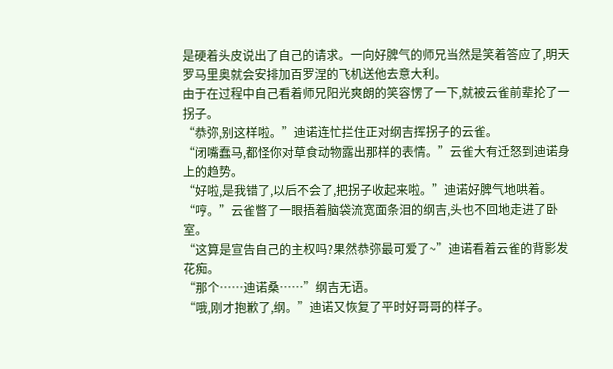是硬着头皮说出了自己的请求。一向好脾气的师兄当然是笑着答应了,明天罗马里奥就会安排加百罗涅的飞机送他去意大利。
由于在过程中自己看着师兄阳光爽朗的笑容愣了一下,就被云雀前辈抡了一拐子。
“恭弥,别这样啦。”迪诺连忙拦住正对纲吉挥拐子的云雀。
“闭嘴蠢马,都怪你对草食动物露出那样的表情。”云雀大有迁怒到迪诺身上的趋势。
“好啦,是我错了,以后不会了,把拐子收起来啦。”迪诺好脾气地哄着。
“哼。”云雀瞥了一眼捂着脑袋流宽面条泪的纲吉,头也不回地走进了卧室。
“这算是宣告自己的主权吗?果然恭弥最可爱了~”迪诺看着云雀的背影发花痴。
“那个……迪诺桑……”纲吉无语。
“哦,刚才抱歉了,纲。”迪诺又恢复了平时好哥哥的样子。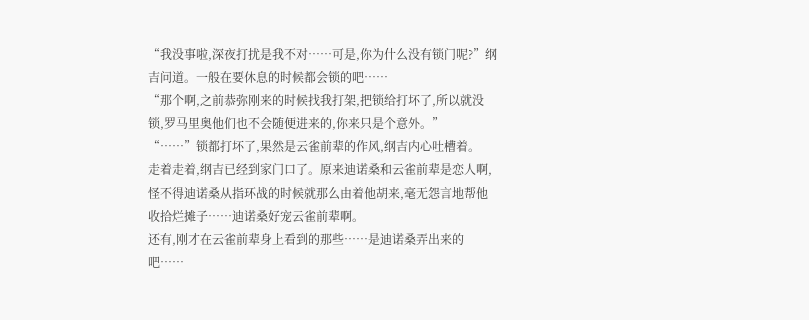“我没事啦,深夜打扰是我不对……可是,你为什么没有锁门呢?”纲吉问道。一般在要休息的时候都会锁的吧……
“那个啊,之前恭弥刚来的时候找我打架,把锁给打坏了,所以就没锁,罗马里奥他们也不会随便进来的,你来只是个意外。”
“……”锁都打坏了,果然是云雀前辈的作风,纲吉内心吐槽着。
走着走着,纲吉已经到家门口了。原来迪诺桑和云雀前辈是恋人啊,怪不得迪诺桑从指环战的时候就那么由着他胡来,毫无怨言地帮他收拾烂摊子……迪诺桑好宠云雀前辈啊。
还有,刚才在云雀前辈身上看到的那些……是迪诺桑弄出来的吧……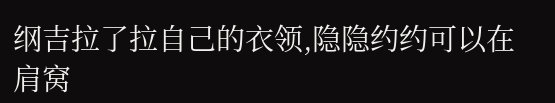纲吉拉了拉自己的衣领,隐隐约约可以在肩窝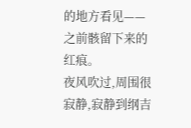的地方看见——之前骸留下来的红痕。
夜风吹过,周围很寂静,寂静到纲吉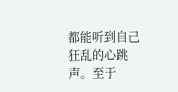都能听到自己狂乱的心跳声。至于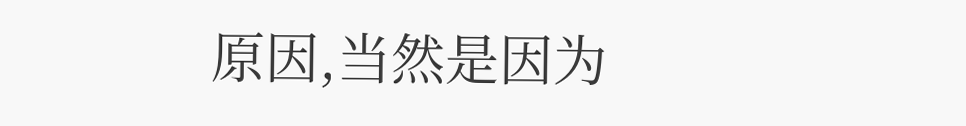原因,当然是因为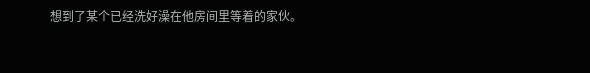想到了某个已经洗好澡在他房间里等着的家伙。